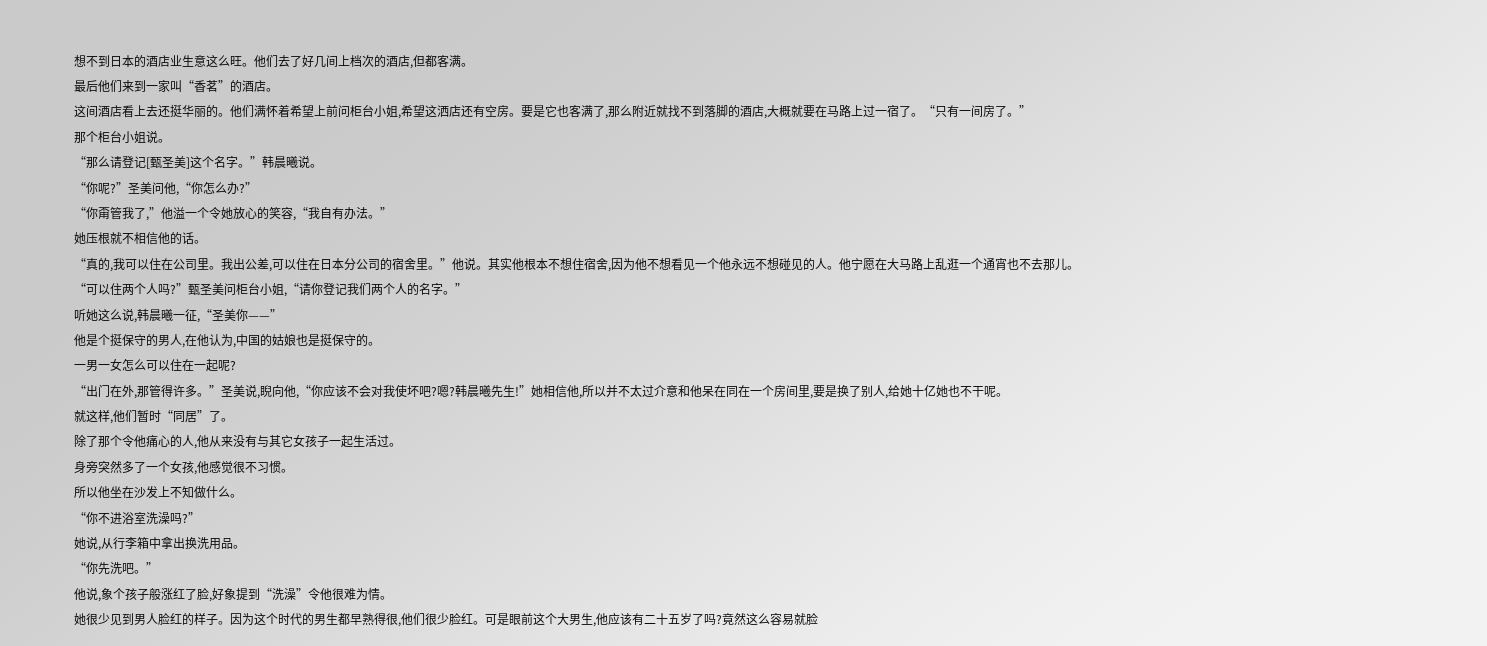想不到日本的酒店业生意这么旺。他们去了好几间上档次的酒店,但都客满。
最后他们来到一家叫“香茗”的酒店。
这间酒店看上去还挺华丽的。他们满怀着希望上前问柜台小姐,希望这洒店还有空房。要是它也客满了,那么附近就找不到落脚的酒店,大概就要在马路上过一宿了。“只有一间房了。”
那个柜台小姐说。
“那么请登记[甄圣美]这个名字。”韩晨曦说。
“你呢?”圣美问他,“你怎么办?”
“你甭管我了,”他溢一个令她放心的笑容,“我自有办法。”
她压根就不相信他的话。
“真的,我可以住在公司里。我出公差,可以住在日本分公司的宿舍里。”他说。其实他根本不想住宿舍,因为他不想看见一个他永远不想碰见的人。他宁愿在大马路上乱逛一个通宵也不去那儿。
“可以住两个人吗?”甄圣美问柜台小姐,“请你登记我们两个人的名字。”
听她这么说,韩晨曦一征,“圣美你——”
他是个挺保守的男人,在他认为,中国的姑娘也是挺保守的。
一男一女怎么可以住在一起呢?
“出门在外,那管得许多。”圣美说,睨向他,“你应该不会对我使坏吧?嗯?韩晨曦先生!”她相信他,所以并不太过介意和他呆在同在一个房间里,要是换了别人,给她十亿她也不干呢。
就这样,他们暂时“同居”了。
除了那个令他痛心的人,他从来没有与其它女孩子一起生活过。
身旁突然多了一个女孩,他感觉很不习惯。
所以他坐在沙发上不知做什么。
“你不进浴室洗澡吗?”
她说,从行李箱中拿出换洗用品。
“你先洗吧。”
他说,象个孩子般涨红了脸,好象提到“洗澡”令他很难为情。
她很少见到男人脸红的样子。因为这个时代的男生都早熟得很,他们很少脸红。可是眼前这个大男生,他应该有二十五岁了吗?竟然这么容易就脸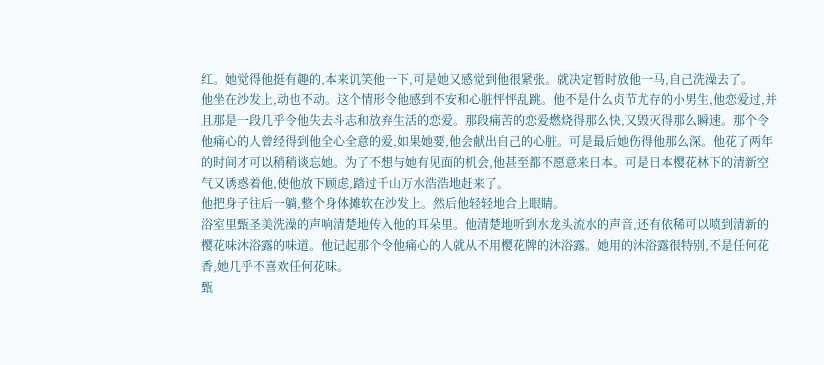红。她觉得他挺有趣的,本来讥笑他一下,可是她又感觉到他很紧张。就决定暂时放他一马,自己洗澡去了。
他坐在沙发上,动也不动。这个情形令他感到不安和心脏怦怦乱跳。他不是什么贞节尤存的小男生,他恋爱过,并且那是一段几乎令他失去斗志和放弃生活的恋爱。那段痛苦的恋爱燃烧得那么快,又毁灭得那么瞬速。那个令他痛心的人曾经得到他全心全意的爱,如果她要,他会献出自己的心脏。可是最后她伤得他那么深。他花了两年的时间才可以稍稍谈忘她。为了不想与她有见面的机会,他甚至都不愿意来日本。可是日本樱花林下的清新空气又诱惑着他,使他放下顾虑,踏过千山万水浩浩地赶来了。
他把身子往后一躺,整个身体摊软在沙发上。然后他轻轻地合上眼睛。
浴室里甄圣美洗澡的声响清楚地传入他的耳朵里。他清楚地听到水龙头流水的声音,还有依稀可以喷到清新的樱花味沐浴露的味道。他记起那个令他痛心的人就从不用樱花牌的沐浴露。她用的沐浴露很特别,不是任何花香,她几乎不喜欢任何花味。
甄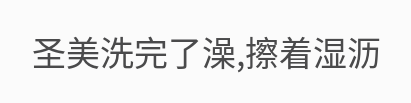圣美洗完了澡,擦着湿沥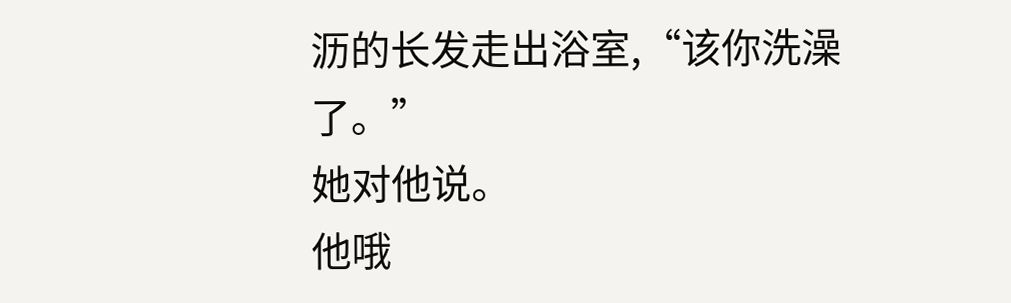沥的长发走出浴室,“该你洗澡了。”
她对他说。
他哦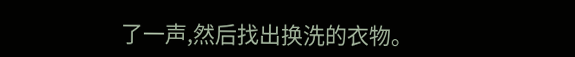了一声,然后找出换洗的衣物。